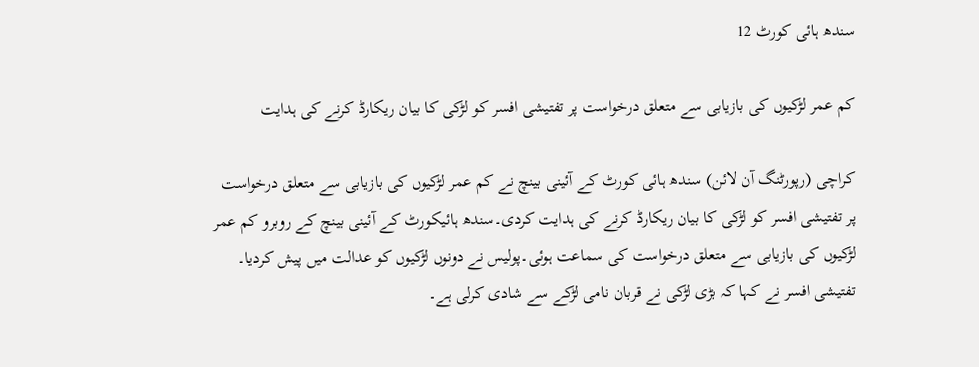سندھ ہائی کورٹ 12

کم عمر لڑکیوں کی بازیابی سے متعلق درخواست پر تفتیشی افسر کو لڑکی کا بیان ریکارڈ کرنے کی ہدایت

کراچی (رپورٹنگ آن لائن) سندھ ہائی کورٹ کے آئینی بینچ نے کم عمر لڑکیوں کی بازیابی سے متعلق درخواست پر تفتیشی افسر کو لڑکی کا بیان ریکارڈ کرنے کی ہدایت کردی۔سندھ ہائیکورٹ کے آئینی بینچ کے روبرو کم عمر لڑکیوں کی بازیابی سے متعلق درخواست کی سماعت ہوئی۔پولیس نے دونوں لڑکیوں کو عدالت میں پیش کردیا۔ تفتیشی افسر نے کہا کہ بڑی لڑکی نے قربان نامی لڑکے سے شادی کرلی ہے۔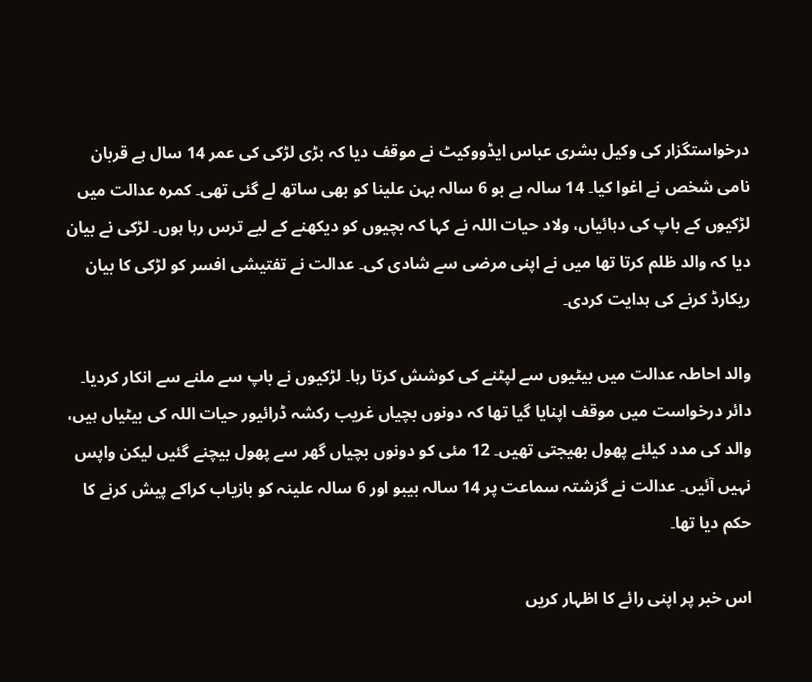درخواستگزار کی وکیل بشری عباس ایڈووکیٹ نے موقف دیا کہ بڑی لڑکی کی عمر 14 سال ہے قربان نامی شخص نے اغوا کیا۔ 14 سالہ بے بو 6 سالہ بہن علینا کو بھی ساتھ لے گئی تھی۔ کمرہ عدالت میں لڑکیوں کے باپ کی دہائیاں، ولاد حیات اللہ نے کہا کہ بچیوں کو دیکھنے کے لیے ترس رہا ہوں۔ لڑکی نے بیان دیا کہ والد ظلم کرتا تھا میں نے اپنی مرضی سے شادی کی۔ عدالت نے تفتیشی افسر کو لڑکی کا بیان ریکارڈ کرنے کی ہدایت کردی۔

والد احاطہ عدالت میں بیٹیوں سے لپٹنے کی کوشش کرتا رہا۔ لڑکیوں نے باپ سے ملنے سے انکار کردیا۔ دائر درخواست میں موقف اپنایا گیا تھا کہ دونوں بچیاں غریب رکشہ ڈرائیور حیات اللہ کی بیٹیاں ہیں، والد کی مدد کیلئے پھول بھیجتی تھیں۔ 12 مئی کو دونوں بچیاں گھر سے پھول بیچنے گئیں لیکن واپس نہیں آئیں۔ عدالت نے گزشتہ سماعت پر 14 سالہ بیبو اور 6 سالہ علینہ کو بازیاب کراکے پیش کرنے کا حکم دیا تھا۔

اس خبر پر اپنی رائے کا اظہار کریں